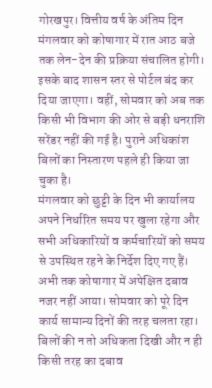गोरखपुर। वित्तीय वर्ष के अंतिम दिन मंगलवार को कोषागार में रात आठ बजे तक लेन-देन की प्रक्रिया संचालित होगी। इसके बाद शासन स्तर से पोर्टल बंद कर दिया जाएगा। वहीं, सोमवार को अब तक किसी भी विभाग की ओर से बड़ी धनराशि सरेंडर नहीं की गई है। पुराने अधिकांश बिलों का निस्तारण पहले ही किया जा चुका है।
मंगलवार को छुट्टी के दिन भी कार्यालय अपने निर्धारित समय पर खुला रहेगा और सभी अधिकारियों व कर्मचारियों को समय से उपस्थित रहने के निर्देश दिए गए हैं। अभी तक कोषागार में अपेक्षित दबाव नजर नहीं आया। सोमवार को पूरे दिन कार्य सामान्य दिनों की तरह चलता रहा। बिलों की न तो अधिकता दिखी और न ही किसी तरह का दबाव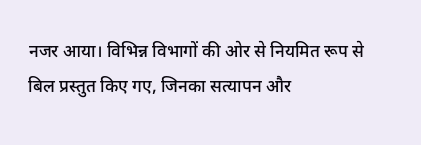नजर आया। विभिन्न विभागों की ओर से नियमित रूप से बिल प्रस्तुत किए गए, जिनका सत्यापन और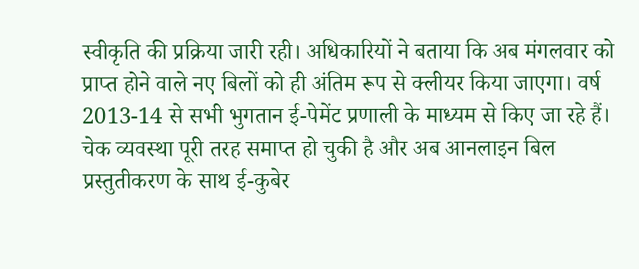स्वीकृति की प्रक्रिया जारी रही। अधिकारियों ने बताया कि अब मंगलवार को प्राप्त होने वाले नए बिलों को ही अंतिम रूप से क्लीयर किया जाएगा। वर्ष 2013-14 से सभी भुगतान ई-पेमेंट प्रणाली के माध्यम से किए जा रहे हैं। चेक व्यवस्था पूरी तरह समाप्त हो चुकी है और अब आनलाइन बिल प्रस्तुतीकरण के साथ ई-कुबेर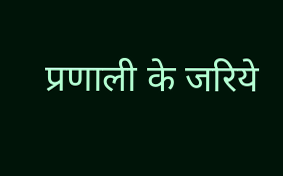प्रणाली के जरिये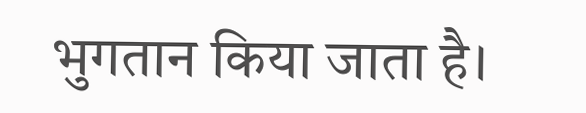भुगतान किया जाता है।